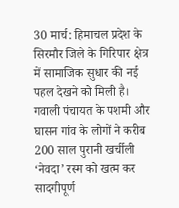30 मार्च: हिमाचल प्रदेश के सिरमौर जिले के गिरिपार क्षेत्र में सामाजिक सुधार की नई पहल देखने को मिली है। गवाली पंचायत के पशमी और घासन गांव के लोगों ने करीब 200 साल पुरानी खर्चीली ‘नेवदा’ रस्म को खत्म कर सादगीपूर्ण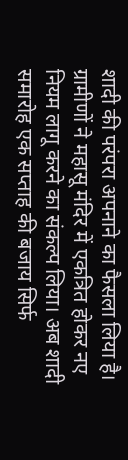शादी की परंपरा अपनाने का फैसला लिया है।
ग्रामीणों ने महासू मंदिर में एकत्रित होकर नए नियम लागू करने का संकल्प लिया। अब शादी समारोह एक सप्ताह की बजाय सिर्फ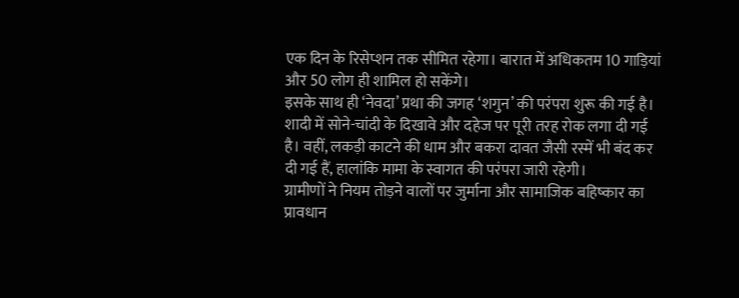एक दिन के रिसेप्शन तक सीमित रहेगा। बारात में अधिकतम 10 गाड़ियां और 50 लोग ही शामिल हो सकेंगे।
इसके साथ ही ‘नेवदा’ प्रथा की जगह ‘शगुन’ की परंपरा शुरू की गई है। शादी में सोने-चांदी के दिखावे और दहेज पर पूरी तरह रोक लगा दी गई है। वहीं, लकड़ी काटने की धाम और बकरा दावत जैसी रस्में भी बंद कर दी गई हैं, हालांकि मामा के स्वागत की परंपरा जारी रहेगी।
ग्रामीणों ने नियम तोड़ने वालों पर जुर्माना और सामाजिक बहिष्कार का प्रावधान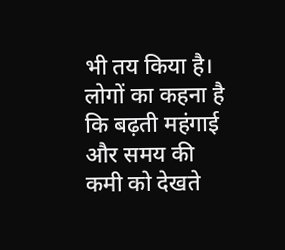भी तय किया है। लोगों का कहना है कि बढ़ती महंगाई और समय की कमी को देखते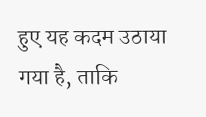हुए यह कदम उठाया गया है, ताकि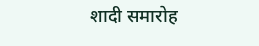शादी समारोह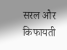सरल और किफायती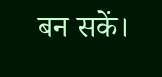बन सकें।